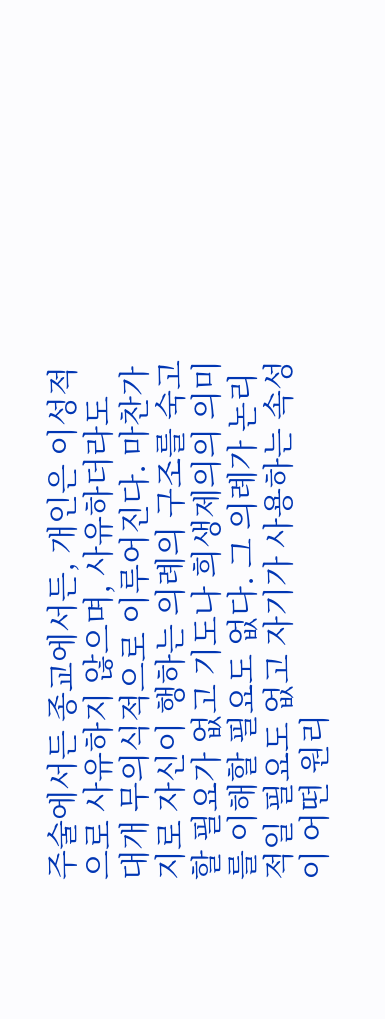주술에서든 종교에서든, 개인은 이성적으로 사유하지 않으며, 사유하더라도 대개 무의식적으로 이루어진다. 마찬가지로 자신이 행하는 의례의 구조를 숙고할 필요가 없고 기도나 희생제의의 의미를 이해할 필요도 없다. 그 의례가 논리적일 필요도 없고 자기가 사용하는 속성이 어떤 원리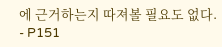에 근거하는지 따져볼 필요도 없다. - P151